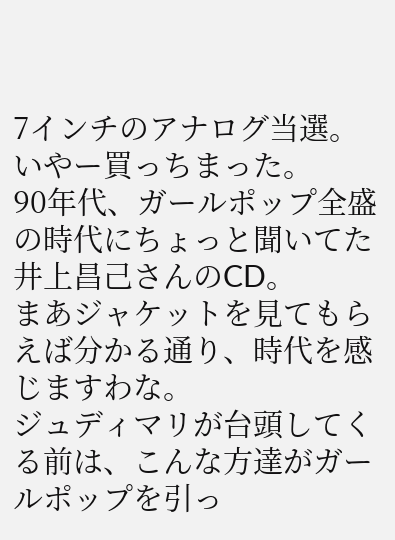7インチのアナログ当選。
いやー買っちまった。
90年代、ガールポップ全盛の時代にちょっと聞いてた井上昌己さんのCD。
まあジャケットを見てもらえば分かる通り、時代を感じますわな。
ジュディマリが台頭してくる前は、こんな方達がガールポップを引っ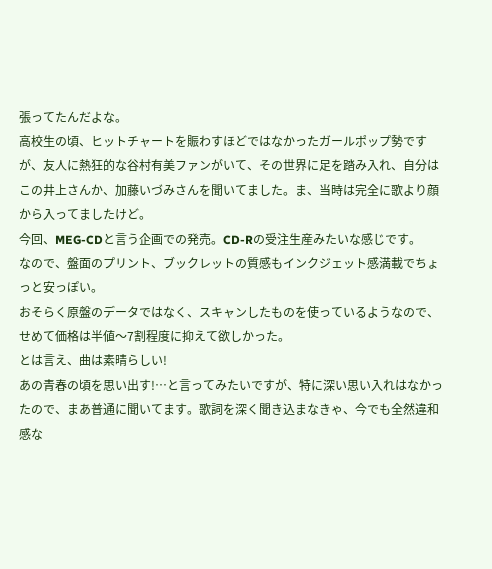張ってたんだよな。
高校生の頃、ヒットチャートを賑わすほどではなかったガールポップ勢ですが、友人に熱狂的な谷村有美ファンがいて、その世界に足を踏み入れ、自分はこの井上さんか、加藤いづみさんを聞いてました。ま、当時は完全に歌より顔から入ってましたけど。
今回、MEG-CDと言う企画での発売。CD-Rの受注生産みたいな感じです。
なので、盤面のプリント、ブックレットの質感もインクジェット感満載でちょっと安っぽい。
おそらく原盤のデータではなく、スキャンしたものを使っているようなので、せめて価格は半値〜7割程度に抑えて欲しかった。
とは言え、曲は素晴らしい!
あの青春の頃を思い出す!…と言ってみたいですが、特に深い思い入れはなかったので、まあ普通に聞いてます。歌詞を深く聞き込まなきゃ、今でも全然違和感な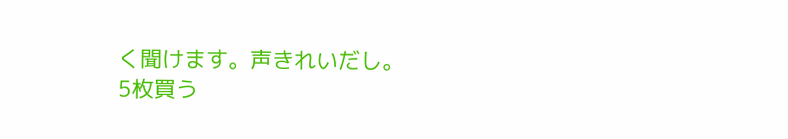く聞けます。声きれいだし。
5枚買う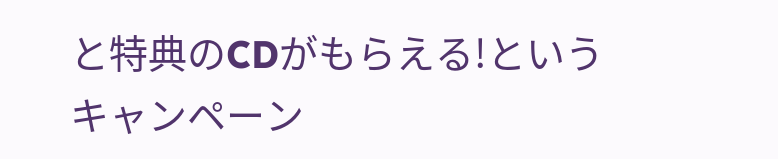と特典のCDがもらえる!というキャンペーン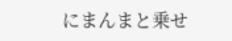にまんまと乗せ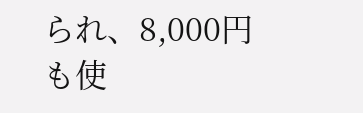られ、8,000円も使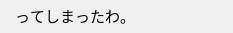ってしまったわ。